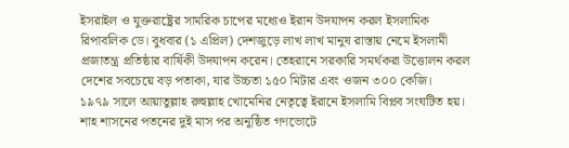ইসরাইল ও যুক্তরাষ্ট্রের সামরিক চাপের মধ্যেও ইরান উদযাপন করল ইসলামিক রিপাবলিক ডে। বুধবার (১ এপ্রিল) দেশজুড়ে লাখ লাখ মানুষ রাস্তায় নেমে ইসলামী প্রজাতন্ত্র প্রতিষ্ঠার বার্ষিকী উদযাপন করেন। তেহরানে সরকারি সমর্থকরা উত্তোলন করল দেশের সবচেয়ে বড় পতাকা, যার উচ্চতা ১৫০ মিটার এবং ওজন ৩০০ কেজি।
১৯৭৯ সালে আয়াতুল্লাহ রুহুল্লাহ খোমেনির নেতৃত্বে ইরানে ইসলামি বিপ্লব সংঘটিত হয়। শাহ শাসনের পতনের দুই মাস পর অনুষ্ঠিত গণভোটে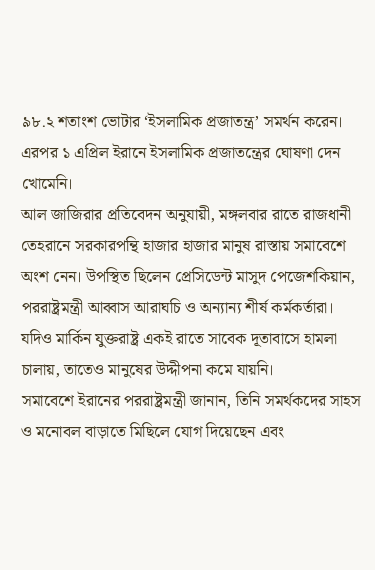৯৮.২ শতাংশ ভোটার ‘ইসলামিক প্রজাতন্ত্র’ সমর্থন করেন। এরপর ১ এপ্রিল ইরানে ইসলামিক প্রজাতন্ত্রের ঘোষণা দেন খোমেনি।
আল জাজিরার প্রতিবেদন অনুযায়ী, মঙ্গলবার রাতে রাজধানী তেহরানে সরকারপন্থি হাজার হাজার মানুষ রাস্তায় সমাবেশে অংশ নেন। উপস্থিত ছিলেন প্রেসিডেন্ট মাসুদ পেজেশকিয়ান, পররাষ্ট্রমন্ত্রী আব্বাস আরাঘচি ও অন্যান্য শীর্ষ কর্মকর্তারা। যদিও মার্কিন যুক্তরাষ্ট্র একই রাতে সাবেক দূতাবাসে হামলা চালায়, তাতেও মানুষের উদ্দীপনা কমে যায়নি।
সমাবেশে ইরানের পররাষ্ট্রমন্ত্রী জানান, তিনি সমর্থকদের সাহস ও মনোবল বাড়াতে মিছিলে যোগ দিয়েছেন এবং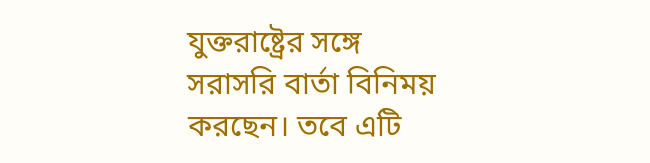যুক্তরাষ্ট্রের সঙ্গে সরাসরি বার্তা বিনিময় করছেন। তবে এটি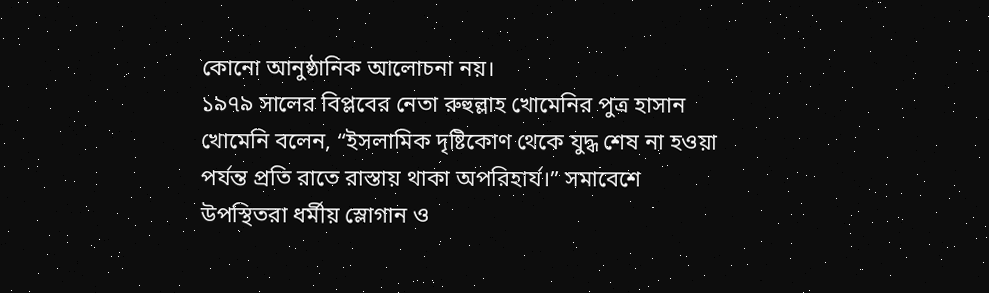কোনো আনুষ্ঠানিক আলোচনা নয়।
১৯৭৯ সালের বিপ্লবের নেতা রুহুল্লাহ খোমেনির পুত্র হাসান খোমেনি বলেন, “ইসলামিক দৃষ্টিকোণ থেকে যুদ্ধ শেষ না হওয়া পর্যন্ত প্রতি রাতে রাস্তায় থাকা অপরিহার্য।” সমাবেশে উপস্থিতরা ধর্মীয় স্লোগান ও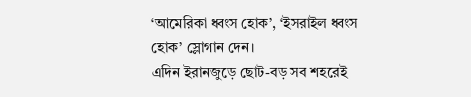‘আমেরিকা ধ্বংস হোক’, ‘ইসরাইল ধ্বংস হোক’ স্লোগান দেন।
এদিন ইরানজুড়ে ছোট-বড় সব শহরেই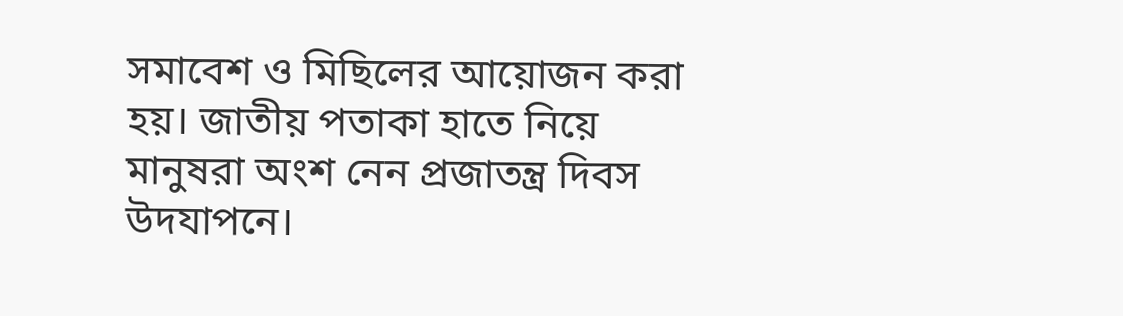সমাবেশ ও মিছিলের আয়োজন করা হয়। জাতীয় পতাকা হাতে নিয়ে মানুষরা অংশ নেন প্রজাতন্ত্র দিবস উদযাপনে।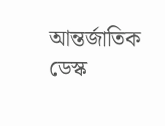আন্তর্জাতিক ডেস্ক